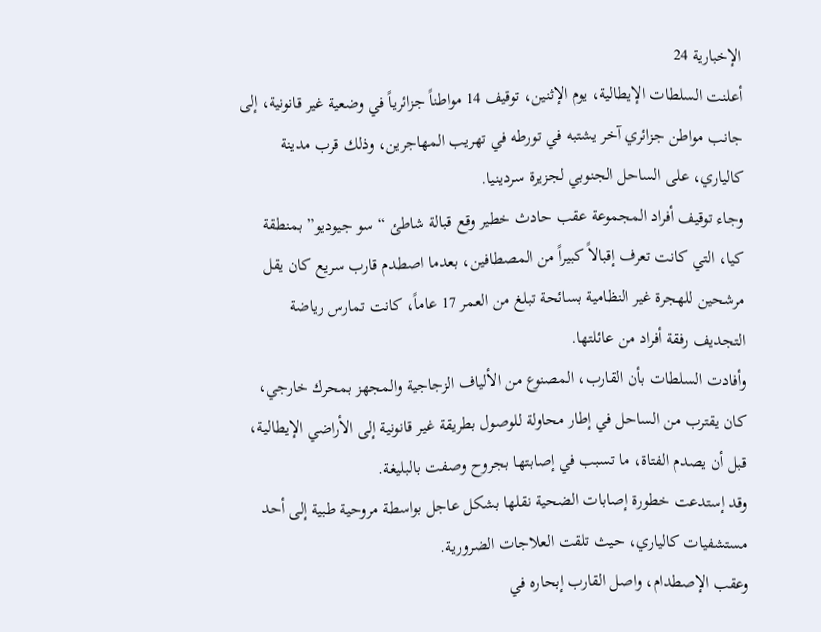الإخبارية 24
أعلنت السلطات الإيطالية، يوم الإثنين، توقيف 14 مواطناً جزائرياً في وضعية غير قانونية، إلى جانب مواطن جزائري آخر يشتبه في تورطه في تهريب المهاجرين، وذلك قرب مدينة كالياري، على الساحل الجنوبي لجزيرة سردينيا.
وجاء توقيف أفراد المجموعة عقب حادث خطير وقع قبالة شاطئ “سو جيوديو” بمنطقة كيا، التي كانت تعرف إقبالاً كبيراً من المصطافين، بعدما اصطدم قارب سريع كان يقل مرشحين للهجرة غير النظامية بسائحة تبلغ من العمر 17 عاماً، كانت تمارس رياضة التجديف رفقة أفراد من عائلتها.
وأفادت السلطات بأن القارب، المصنوع من الألياف الزجاجية والمجهز بمحرك خارجي، كان يقترب من الساحل في إطار محاولة للوصول بطريقة غير قانونية إلى الأراضي الإيطالية، قبل أن يصدم الفتاة، ما تسبب في إصابتها بجروح وصفت بالبليغة.
وقد إستدعت خطورة إصابات الضحية نقلها بشكل عاجل بواسطة مروحية طبية إلى أحد مستشفيات كالياري، حيث تلقت العلاجات الضرورية.
وعقب الإصطدام، واصل القارب إبحاره في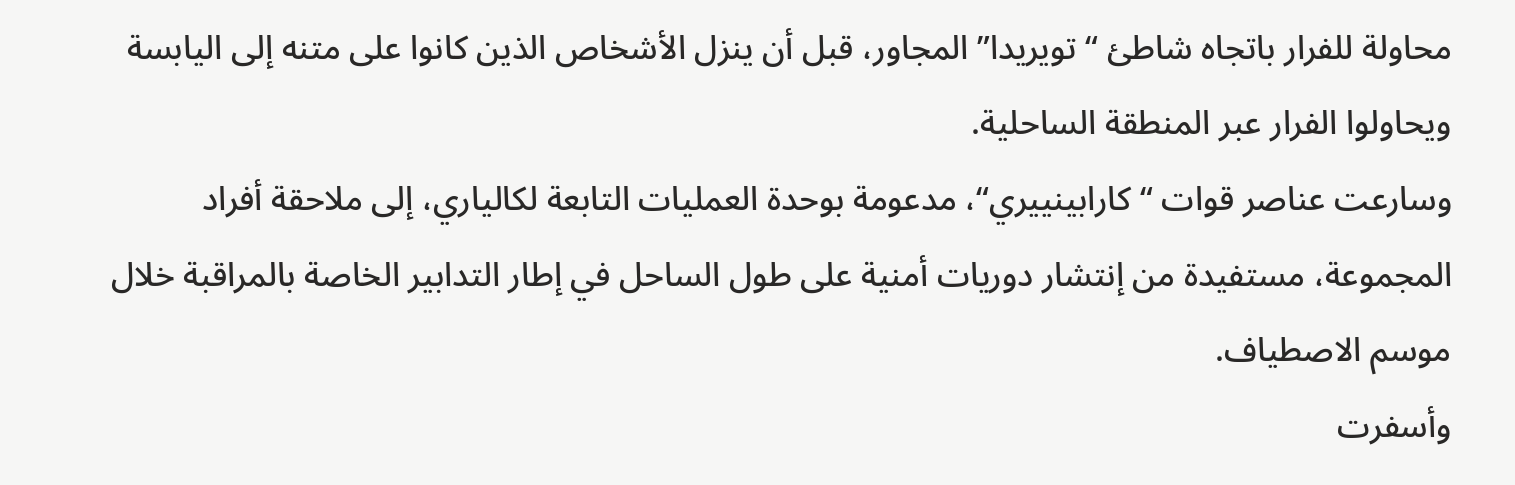محاولة للفرار باتجاه شاطئ “تويريدا” المجاور، قبل أن ينزل الأشخاص الذين كانوا على متنه إلى اليابسة ويحاولوا الفرار عبر المنطقة الساحلية.
وسارعت عناصر قوات “كارابينييري“، مدعومة بوحدة العمليات التابعة لكالياري، إلى ملاحقة أفراد المجموعة، مستفيدة من إنتشار دوريات أمنية على طول الساحل في إطار التدابير الخاصة بالمراقبة خلال موسم الاصطياف.
وأسفرت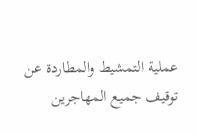عملية التمشيط والمطاردة عن توقيف جميع المهاجرين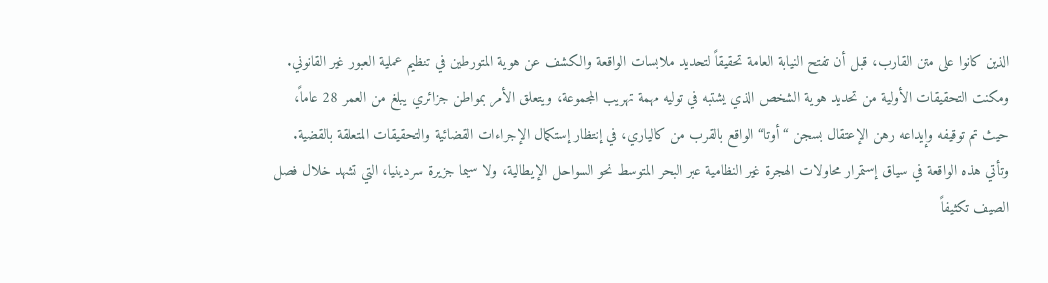الذين كانوا على متن القارب، قبل أن تفتح النيابة العامة تحقيقاً لتحديد ملابسات الواقعة والكشف عن هوية المتورطين في تنظيم عملية العبور غير القانوني.
ومكنت التحقيقات الأولية من تحديد هوية الشخص الذي يشتبه في توليه مهمة تهريب المجموعة، ويتعلق الأمر بمواطن جزائري يبلغ من العمر 28 عاماً، حيث تم توقيفه وإيداعه رهن الإعتقال بسجن “أوتا“ الواقع بالقرب من كالياري، في إنتظار إستكمال الإجراءات القضائية والتحقيقات المتعلقة بالقضية.
وتأتي هذه الواقعة في سياق إستمرار محاولات الهجرة غير النظامية عبر البحر المتوسط نحو السواحل الإيطالية، ولا سيما جزيرة سردينيا، التي تشهد خلال فصل الصيف تكثيفاً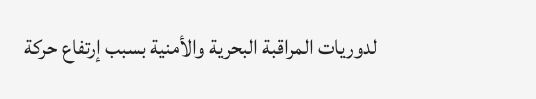لدوريات المراقبة البحرية والأمنية بسبب إرتفاع حركة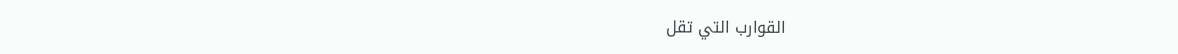القوارب التي تقل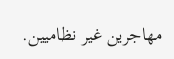مهاجرين غير نظاميين.